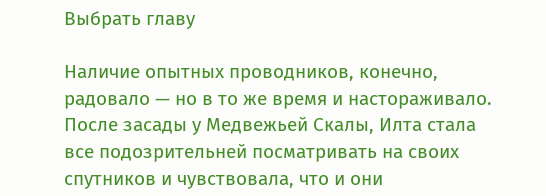Выбрать главу

Наличие опытных проводников, конечно, радовало — но в то же время и настораживало. После засады у Медвежьей Скалы, Илта стала все подозрительней посматривать на своих спутников и чувствовала, что и они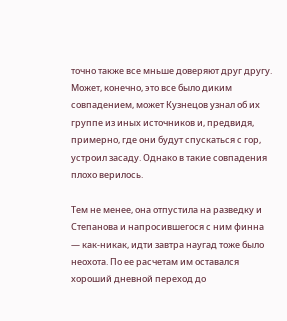точно также все мньше доверяют друг другу. Может, конечно, это все было диким совпадением, может Кузнецов узнал об их группе из иных источников и, предвидя, примерно, где они будут спускаться с гор, устроил засаду. Однако в такие совпадения плохо верилось.

Тем не менее, она отпустила на разведку и Степанова и напросившегося с ним финна — как-никак, идти завтра наугад тоже было неохота. По ее расчетам им оставался хороший дневной переход до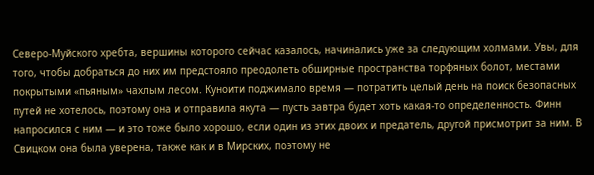Северо-Муйского хребта, вершины которого сейчас казалось, начинались уже за следующим холмами. Увы, для того, чтобы добраться до них им предстояло преодолеть обширные пространства торфяных болот, местами покрытыми «пьяным» чахлым лесом. Куноити поджимало время — потратить целый день на поиск безопасных путей не хотелось, поэтому она и отправила якута — пусть завтра будет хоть какая-то определенность. Финн напросился с ним — и это тоже было хорошо, если один из этих двоих и предатель, другой присмотрит за ним. В Свицком она была уверена, также как и в Мирских, поэтому не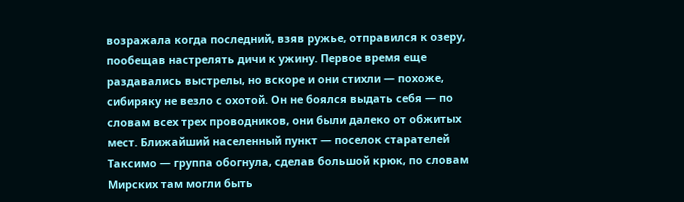возражала когда последний, взяв ружье, отправился к озеру, пообещав настрелять дичи к ужину. Первое время еще раздавались выстрелы, но вскоре и они стихли — похоже, сибиряку не везло с охотой. Он не боялся выдать себя — по словам всех трех проводников, они были далеко от обжитых мест. Ближайший населенный пункт — поселок старателей Таксимо — группа обогнула, сделав большой крюк, по словам Мирских там могли быть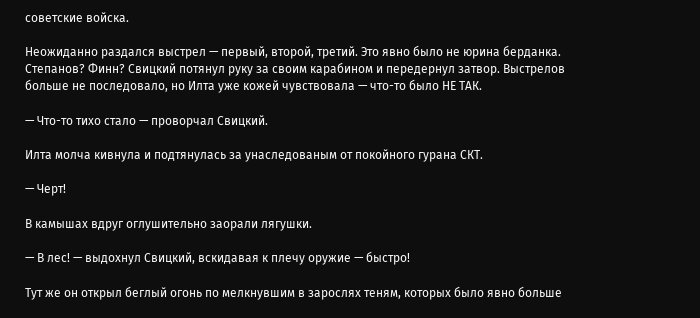советские войска.

Неожиданно раздался выстрел — первый, второй, третий. Это явно было не юрина берданка. Степанов? Финн? Свицкий потянул руку за своим карабином и передернул затвор. Выстрелов больше не последовало, но Илта уже кожей чувствовала — что-то было НЕ ТАК.

— Что-то тихо стало — проворчал Свицкий.

Илта молча кивнула и подтянулась за унаследованым от покойного гурана СКТ.

— Черт!

В камышах вдруг оглушительно заорали лягушки.

— В лес! — выдохнул Свицкий, вскидавая к плечу оружие — быстро!

Тут же он открыл беглый огонь по мелкнувшим в зарослях теням, которых было явно больше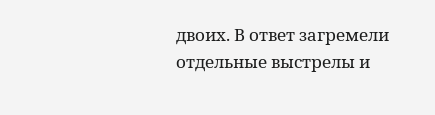двоих. В ответ загремели отдельные выстрелы и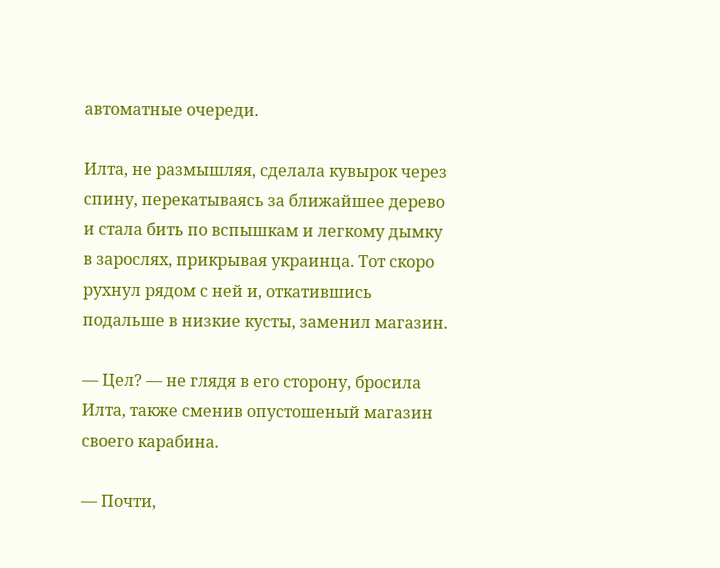автоматные очереди.

Илта, не размышляя, сделала кувырок через спину, перекатываясь за ближайшее дерево и стала бить по вспышкам и легкому дымку в зарослях, прикрывая украинца. Тот скоро рухнул рядом с ней и, откатившись подальше в низкие кусты, заменил магазин.

— Цел? — не глядя в его сторону, бросила Илта, также сменив опустошеный магазин своего карабина.

— Почти,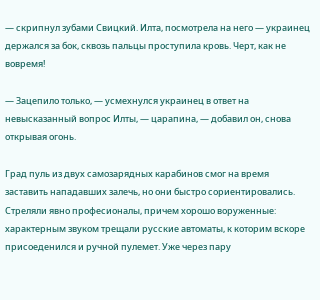— скрипнул зубами Свицкий. Илта, посмотрела на него — украинец держался за бок, сквозь пальцы проступила кровь. Черт, как не вовремя!

— Зацепило только, — усмехнулся украинец в ответ на невысказанный вопрос Илты, — царапина, — добавил он, снова открывая огонь.

Град пуль из двух самозарядных карабинов смог на время заставить нападавших залечь, но они быстро сориентировались. Стреляли явно професионалы, причем хорошо воруженные: характерным звуком трещали русские автоматы, к которим вскоре присоеденился и ручной пулемет. Уже через пару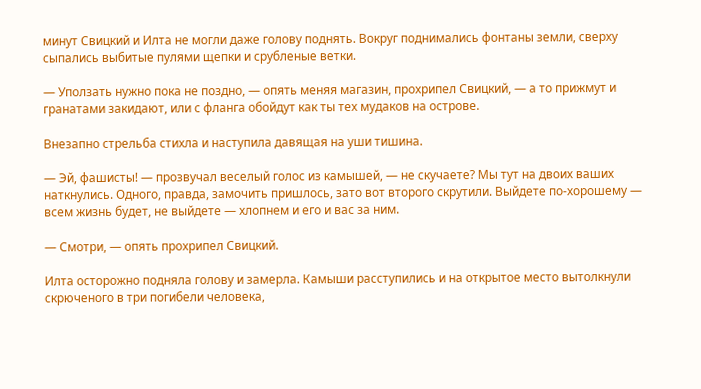минут Свицкий и Илта не могли даже голову поднять. Вокруг поднимались фонтаны земли, сверху сыпались выбитые пулями щепки и срубленые ветки.

— Уползать нужно пока не поздно, — опять меняя магазин, прохрипел Свицкий, — а то прижмут и гранатами закидают, или с фланга обойдут как ты тех мудаков на острове.

Внезапно стрельба стихла и наступила давящая на уши тишина.

— Эй, фашисты! — прозвучал веселый голос из камышей, — не скучаете? Мы тут на двоих ваших наткнулись. Одного, правда, замочить пришлось, зато вот второго скрутили. Выйдете по-хорошему — всем жизнь будет, не выйдете — хлопнем и его и вас за ним.

— Смотри, — опять прохрипел Свицкий.

Илта осторожно подняла голову и замерла. Камыши расступились и на открытое место вытолкнули скрюченого в три погибели человека,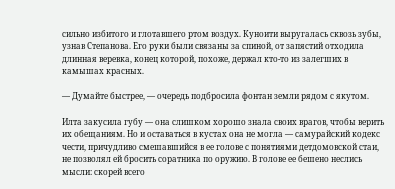сильно избитого и глотавшего ртом воздух. Куноити выругалась сквозь зубы, узнав Степанова. Его руки были связаны за спиной, от запястий отходила длинная веревка, конец которой, похоже, держал кто-то из залегших в камышах красных.

— Думайте быстрее, — очередь подбросила фонтан земли рядом с якутом.

Илта закусила губу — она слишком хорошо знала своих врагов, чтобы верить их обещаниям. Но и оставаться в кустах она не могла — самурайский кодекс чести, причудливо смешавшийся в ее голове с понятиями детдомовской стаи, не позволял ей бросить соратника по оружию. В голове ее бешено неслись мысли: скорей всего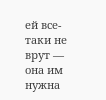ей все-таки не врут — она им нужна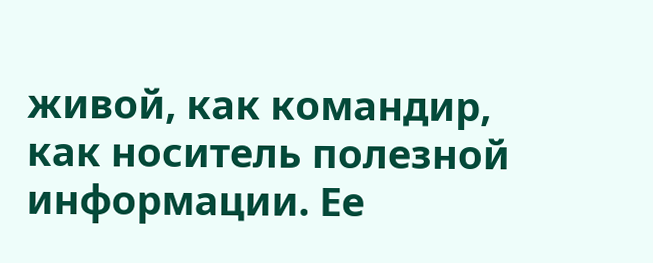живой, как командир, как носитель полезной информации. Ее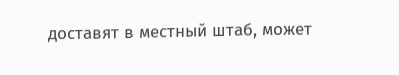доставят в местный штаб, может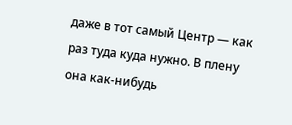даже в тот самый Центр — как раз туда куда нужно. В плену она как-нибудь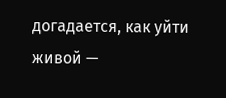догадается, как уйти живой —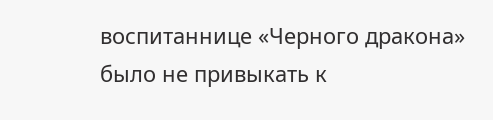воспитаннице «Черного дракона» было не привыкать к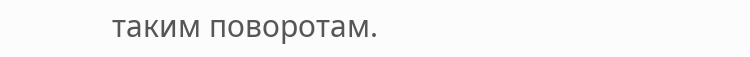таким поворотам.